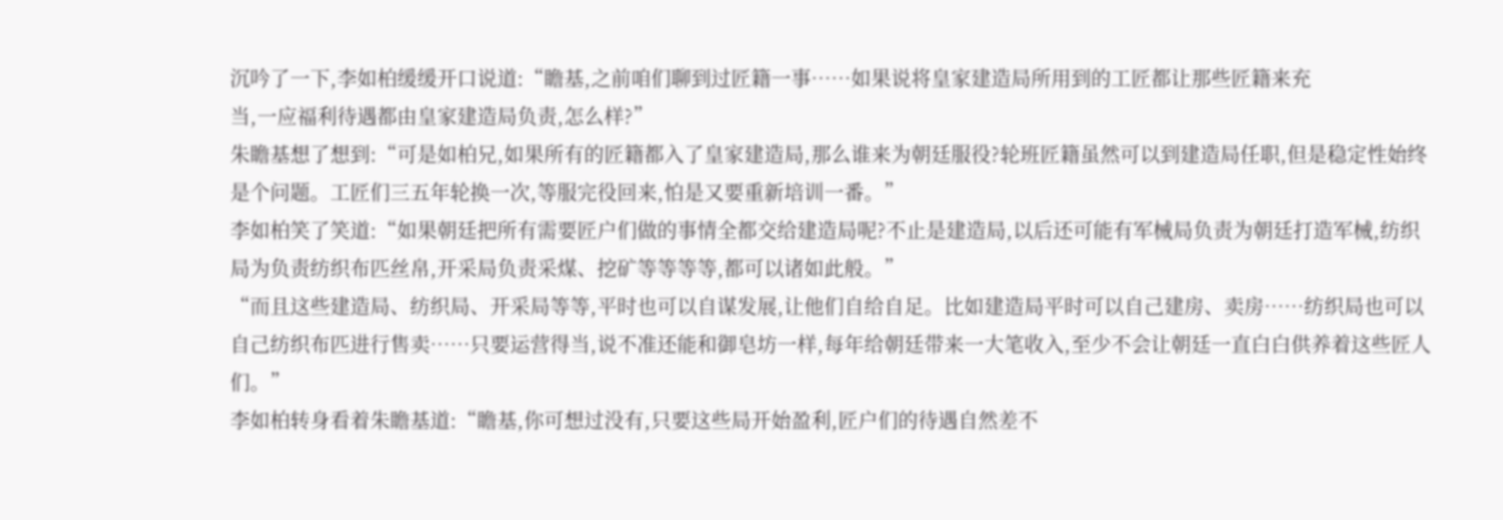沉吟了一下,李如柏缓缓开口说道:“瞻基,之前咱们聊到过匠籍一事……如果说将皇家建造局所用到的工匠都让那些匠籍来充
当,一应福利待遇都由皇家建造局负责,怎么样?”
朱瞻基想了想到:“可是如柏兄,如果所有的匠籍都入了皇家建造局,那么谁来为朝廷服役?轮班匠籍虽然可以到建造局任职,但是稳定性始终是个问题。工匠们三五年轮换一次,等服完役回来,怕是又要重新培训一番。”
李如柏笑了笑道:“如果朝廷把所有需要匠户们做的事情全都交给建造局呢?不止是建造局,以后还可能有军械局负责为朝廷打造军械,纺织局为负责纺织布匹丝帛,开采局负责采煤、挖矿等等等等,都可以诸如此般。”
“而且这些建造局、纺织局、开采局等等,平时也可以自谋发展,让他们自给自足。比如建造局平时可以自己建房、卖房……纺织局也可以自己纺织布匹进行售卖……只要运营得当,说不准还能和御皂坊一样,每年给朝廷带来一大笔收入,至少不会让朝廷一直白白供养着这些匠人们。”
李如柏转身看着朱瞻基道:“瞻基,你可想过没有,只要这些局开始盈利,匠户们的待遇自然差不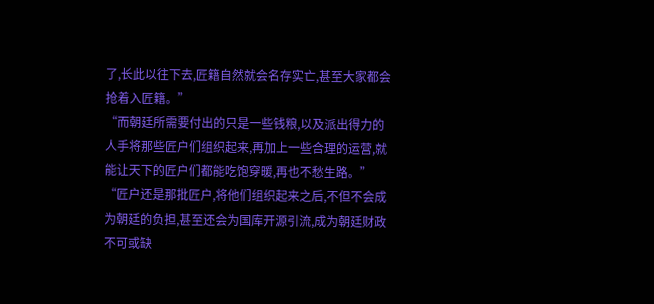了,长此以往下去,匠籍自然就会名存实亡,甚至大家都会抢着入匠籍。”
“而朝廷所需要付出的只是一些钱粮,以及派出得力的人手将那些匠户们组织起来,再加上一些合理的运营,就能让天下的匠户们都能吃饱穿暖,再也不愁生路。”
“匠户还是那批匠户,将他们组织起来之后,不但不会成为朝廷的负担,甚至还会为国库开源引流,成为朝廷财政不可或缺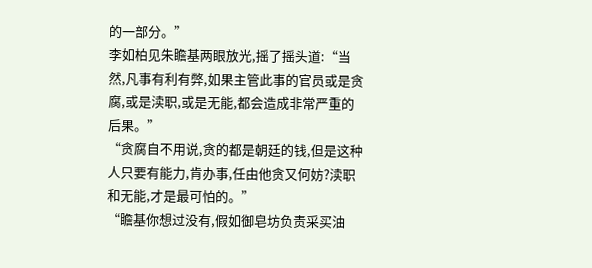的一部分。”
李如柏见朱瞻基两眼放光,摇了摇头道:“当然,凡事有利有弊,如果主管此事的官员或是贪腐,或是渎职,或是无能,都会造成非常严重的后果。”
“贪腐自不用说,贪的都是朝廷的钱,但是这种人只要有能力,肯办事,任由他贪又何妨?渎职和无能,才是最可怕的。”
“瞻基你想过没有,假如御皂坊负责采买油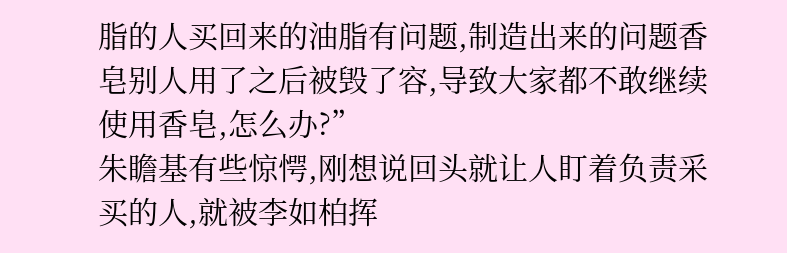脂的人买回来的油脂有问题,制造出来的问题香皂别人用了之后被毁了容,导致大家都不敢继续使用香皂,怎么办?”
朱瞻基有些惊愕,刚想说回头就让人盯着负责采买的人,就被李如柏挥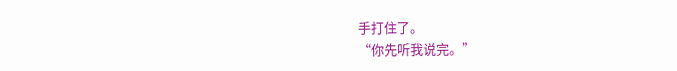手打住了。
“你先听我说完。”